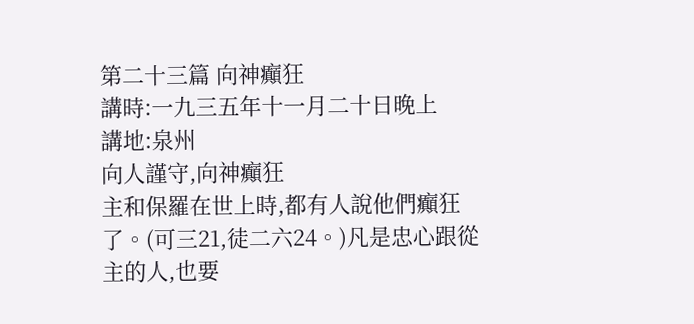第二十三篇 向神癲狂
講時:一九三五年十一月二十日晚上
講地:泉州
向人謹守,向神癲狂
主和保羅在世上時,都有人說他們癲狂了。(可三21,徒二六24。)凡是忠心跟從主的人,也要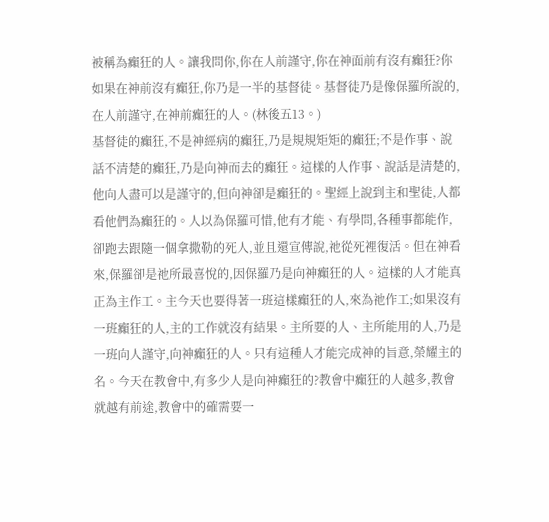被稱為癲狂的人。讓我問你,你在人前謹守,你在神面前有沒有癲狂?你如果在神前沒有癲狂,你乃是一半的基督徒。基督徒乃是像保羅所說的,在人前謹守,在神前癲狂的人。(林後五13。)
基督徒的癲狂,不是神經病的癲狂,乃是規規矩矩的癲狂;不是作事、說話不清楚的癲狂,乃是向神而去的癲狂。這樣的人作事、說話是清楚的,他向人盡可以是謹守的,但向神卻是癲狂的。聖經上說到主和聖徒,人都看他們為癲狂的。人以為保羅可惜,他有才能、有學問,各種事都能作,卻跑去跟隨一個拿撒勒的死人,並且還宣傳說,祂從死裡復活。但在神看來,保羅卻是祂所最喜悅的,因保羅乃是向神癲狂的人。這樣的人才能真正為主作工。主今天也要得著一班這樣癲狂的人,來為祂作工;如果沒有一班癲狂的人,主的工作就沒有結果。主所要的人、主所能用的人,乃是一班向人謹守,向神癲狂的人。只有這種人才能完成神的旨意,榮耀主的名。今天在教會中,有多少人是向神癲狂的?教會中癲狂的人越多,教會就越有前途,教會中的確需要一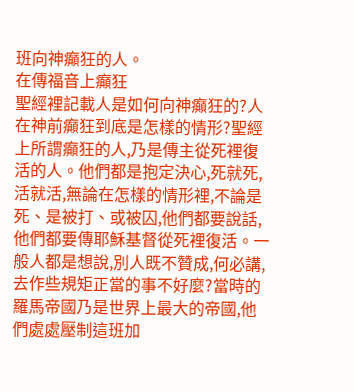班向神癲狂的人。
在傳福音上癲狂
聖經裡記載人是如何向神癲狂的?人在神前癲狂到底是怎樣的情形?聖經上所謂癲狂的人,乃是傳主從死裡復活的人。他們都是抱定決心,死就死,活就活,無論在怎樣的情形裡,不論是死、是被打、或被囚,他們都要說話,他們都要傳耶穌基督從死裡復活。一般人都是想說,別人既不贊成,何必講,去作些規矩正當的事不好麼?當時的羅馬帝國乃是世界上最大的帝國,他們處處壓制這班加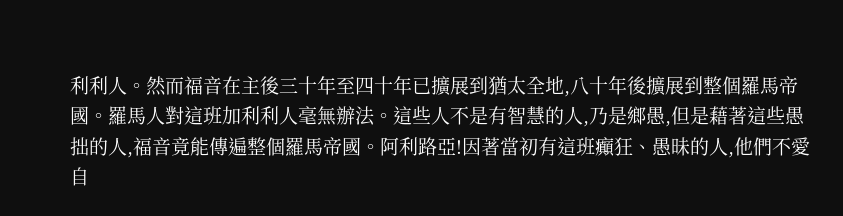利利人。然而福音在主後三十年至四十年已擴展到猶太全地,八十年後擴展到整個羅馬帝國。羅馬人對這班加利利人毫無辦法。這些人不是有智慧的人,乃是鄉愚,但是藉著這些愚拙的人,福音竟能傳遍整個羅馬帝國。阿利路亞!因著當初有這班癲狂、愚昧的人,他們不愛自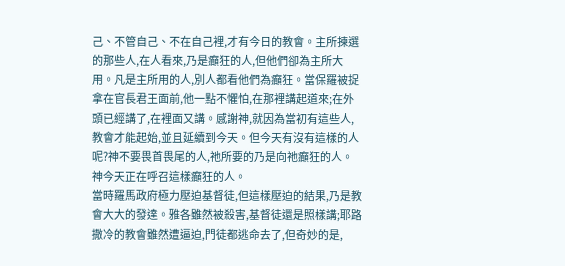己、不管自己、不在自己裡,才有今日的教會。主所揀選的那些人,在人看來,乃是癲狂的人,但他們卻為主所大用。凡是主所用的人,別人都看他們為癲狂。當保羅被捉拿在官長君王面前,他一點不懼怕,在那裡講起道來;在外頭已經講了,在裡面又講。感謝神,就因為當初有這些人,教會才能起始,並且延續到今天。但今天有沒有這樣的人呢?神不要畏首畏尾的人,祂所要的乃是向祂癲狂的人。神今天正在呼召這樣癲狂的人。
當時羅馬政府極力壓迫基督徒,但這樣壓迫的結果,乃是教會大大的發達。雅各雖然被殺害,基督徒還是照樣講;耶路撒冷的教會雖然遭逼迫,門徒都逃命去了,但奇妙的是,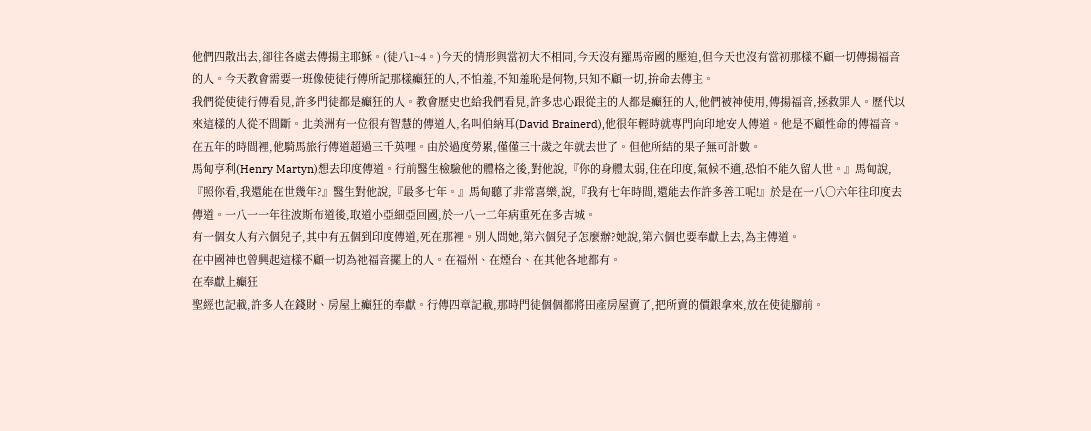他們四散出去,卻往各處去傳揚主耶穌。(徒八1~4。)今天的情形與當初大不相同,今天沒有羅馬帝國的壓迫,但今天也沒有當初那樣不顧一切傳揚福音的人。今天教會需要一班像使徒行傳所記那樣癲狂的人,不怕羞,不知羞恥是何物,只知不顧一切,拚命去傳主。
我們從使徒行傳看見,許多門徒都是癲狂的人。教會歷史也給我們看見,許多忠心跟從主的人都是癲狂的人,他們被神使用,傳揚福音,拯救罪人。歷代以來這樣的人從不間斷。北美洲有一位很有智慧的傳道人,名叫伯納耳(David Brainerd),他很年輕時就專門向印地安人傳道。他是不顧性命的傳福音。在五年的時間裡,他騎馬旅行傳道超過三千英哩。由於過度勞累,僅僅三十歲之年就去世了。但他所結的果子無可計數。
馬甸亨利(Henry Martyn)想去印度傳道。行前醫生檢驗他的體格之後,對他說,『你的身體太弱,住在印度,氣候不適,恐怕不能久留人世。』馬甸說,『照你看,我還能在世幾年?』醫生對他說,『最多七年。』馬甸聽了非常喜樂,說,『我有七年時間,還能去作許多善工呢!』於是在一八○六年往印度去傳道。一八一一年往波斯布道後,取道小亞細亞回國,於一八一二年病重死在多吉城。
有一個女人有六個兒子,其中有五個到印度傳道,死在那裡。別人問她,第六個兒子怎麼辦?她說,第六個也要奉獻上去,為主傳道。
在中國神也曾興起這樣不顧一切為祂福音擺上的人。在福州、在煙台、在其他各地都有。
在奉獻上癲狂
聖經也記載,許多人在錢財、房屋上癲狂的奉獻。行傳四章記載,那時門徒個個都將田產房屋賣了,把所賣的價銀拿來,放在使徒腳前。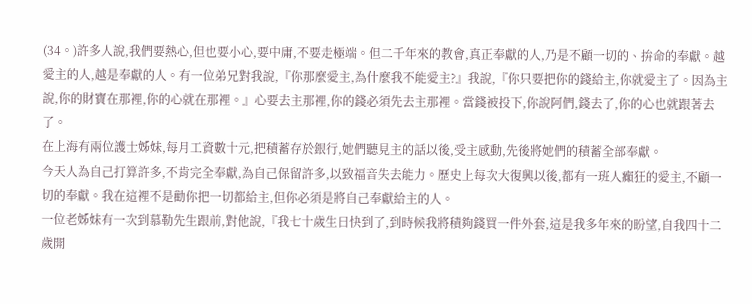(34。)許多人說,我們要熱心,但也要小心,要中庸,不要走極端。但二千年來的教會,真正奉獻的人,乃是不顧一切的、拚命的奉獻。越愛主的人,越是奉獻的人。有一位弟兄對我說,『你那麼愛主,為什麼我不能愛主?』我說,『你只要把你的錢給主,你就愛主了。因為主說,你的財寶在那裡,你的心就在那裡。』心要去主那裡,你的錢必須先去主那裡。當錢被投下,你說阿們,錢去了,你的心也就跟著去了。
在上海有兩位護士姊妹,每月工資數十元,把積蓄存於銀行,她們聽見主的話以後,受主感動,先後將她們的積蓄全部奉獻。
今天人為自己打算許多,不肯完全奉獻,為自己保留許多,以致福音失去能力。歷史上每次大復興以後,都有一班人癲狂的愛主,不顧一切的奉獻。我在這裡不是勸你把一切都給主,但你必須是將自己奉獻給主的人。
一位老姊妹有一次到慕勒先生跟前,對他說,『我七十歲生日快到了,到時候我將積夠錢買一件外套,這是我多年來的盼望,自我四十二歲開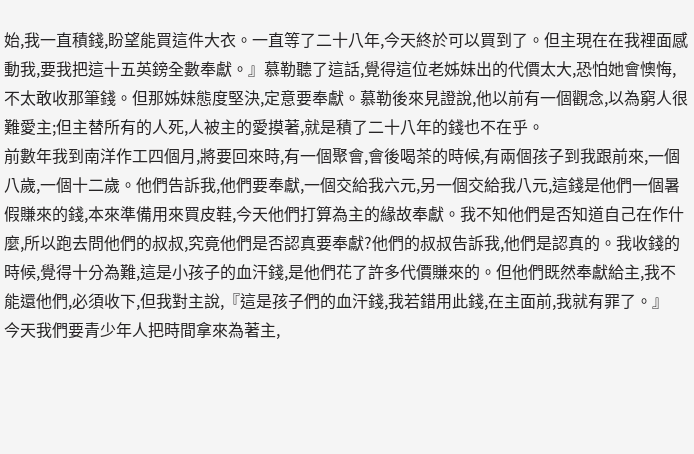始,我一直積錢,盼望能買這件大衣。一直等了二十八年,今天終於可以買到了。但主現在在我裡面感動我,要我把這十五英鎊全數奉獻。』慕勒聽了這話,覺得這位老姊妹出的代價太大,恐怕她會懊悔,不太敢收那筆錢。但那姊妹態度堅決,定意要奉獻。慕勒後來見證說,他以前有一個觀念,以為窮人很難愛主;但主替所有的人死,人被主的愛摸著,就是積了二十八年的錢也不在乎。
前數年我到南洋作工四個月,將要回來時,有一個聚會,會後喝茶的時候,有兩個孩子到我跟前來,一個八歲,一個十二歲。他們告訴我,他們要奉獻,一個交給我六元,另一個交給我八元,這錢是他們一個暑假賺來的錢,本來準備用來買皮鞋,今天他們打算為主的緣故奉獻。我不知他們是否知道自己在作什麼,所以跑去問他們的叔叔,究竟他們是否認真要奉獻?他們的叔叔告訴我,他們是認真的。我收錢的時候,覺得十分為難,這是小孩子的血汗錢,是他們花了許多代價賺來的。但他們既然奉獻給主,我不能還他們,必須收下,但我對主說,『這是孩子們的血汗錢,我若錯用此錢,在主面前,我就有罪了。』
今天我們要青少年人把時間拿來為著主,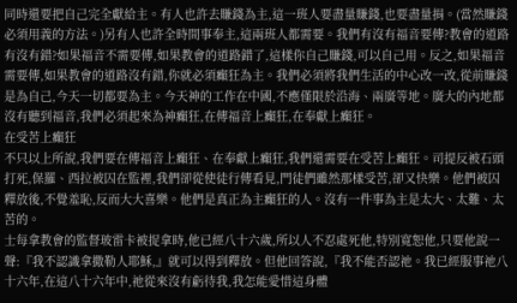同時還要把自己完全獻給主。有人也許去賺錢為主,這一班人要盡量賺錢,也要盡量捐。(當然賺錢必須用義的方法。)另有人也許全時間事奉主,這兩班人都需要。我們有沒有福音要傳?教會的道路有沒有錯?如果福音不需要傳,如果教會的道路錯了,這樣你自己賺錢,可以自己用。反之,如果福音需要傳,如果教會的道路沒有錯,你就必須癲狂為主。我們必須將我們生活的中心改一改,從前賺錢是為自己,今天一切都要為主。今天神的工作在中國,不應僅限於沿海、兩廣等地。廣大的內地都沒有聽到福音,我們必須起來為神癲狂,在傳福音上癲狂,在奉獻上癲狂。
在受苦上癲狂
不只以上所說,我們要在傳福音上癲狂、在奉獻上癲狂,我們還需要在受苦上癲狂。司提反被石頭打死,保羅、西拉被囚在監裡,我們卻從使徒行傳看見,門徒們雖然那樣受苦,卻又快樂。他們被囚釋放後,不覺羞恥,反而大大喜樂。他們是真正為主癲狂的人。沒有一件事為主是太大、太難、太苦的。
士每拿教會的監督玻雷卡被捉拿時,他已經八十六歲,所以人不忍處死他,特別寬恕他,只要他說一聲:『我不認識拿撒勒人耶穌,』就可以得到釋放。但他回答說,『我不能否認祂。我已經服事祂八十六年,在這八十六年中,祂從來沒有虧待我,我怎能愛惜這身體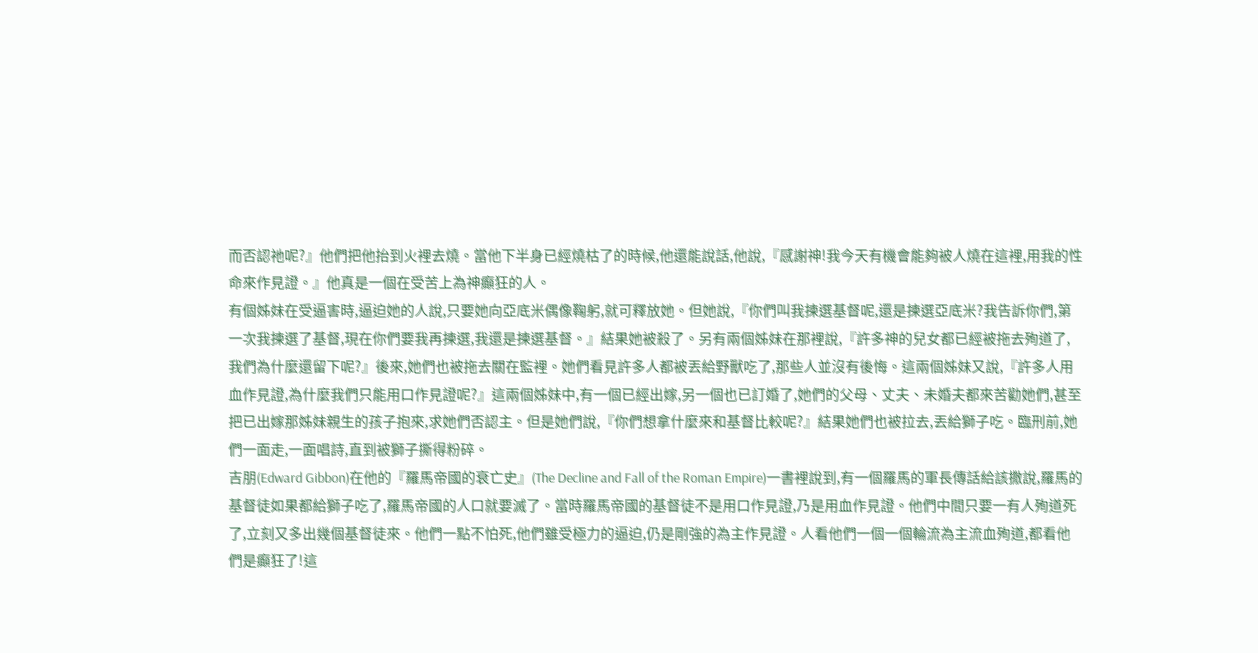而否認祂呢?』他們把他抬到火裡去燒。當他下半身已經燒枯了的時候,他還能說話,他說,『感謝神!我今天有機會能夠被人燒在這裡,用我的性命來作見證。』他真是一個在受苦上為神癲狂的人。
有個姊妹在受逼害時,逼迫她的人說,只要她向亞底米偶像鞠躬,就可釋放她。但她說,『你們叫我揀選基督呢,還是揀選亞底米?我告訴你們,第一次我揀選了基督,現在你們要我再揀選,我還是揀選基督。』結果她被殺了。另有兩個姊妹在那裡說,『許多神的兒女都已經被拖去殉道了,我們為什麼還留下呢?』後來,她們也被拖去關在監裡。她們看見許多人都被丟給野獸吃了,那些人並沒有後悔。這兩個姊妹又說,『許多人用血作見證,為什麼我們只能用口作見證呢?』這兩個姊妹中,有一個已經出嫁,另一個也已訂婚了,她們的父母、丈夫、未婚夫都來苦勸她們,甚至把已出嫁那姊妹親生的孩子抱來,求她們否認主。但是她們說,『你們想拿什麼來和基督比較呢?』結果她們也被拉去,丟給獅子吃。臨刑前,她們一面走,一面唱詩,直到被獅子撕得粉碎。
吉朋(Edward Gibbon)在他的『羅馬帝國的衰亡史』(The Decline and Fall of the Roman Empire)一書裡說到,有一個羅馬的軍長傳話給該撒說,羅馬的基督徒如果都給獅子吃了,羅馬帝國的人口就要滅了。當時羅馬帝國的基督徒不是用口作見證,乃是用血作見證。他們中間只要一有人殉道死了,立刻又多出幾個基督徒來。他們一點不怕死,他們雖受極力的逼迫,仍是剛強的為主作見證。人看他們一個一個輪流為主流血殉道,都看他們是癲狂了!這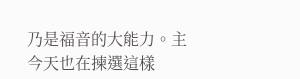乃是福音的大能力。主今天也在揀選這樣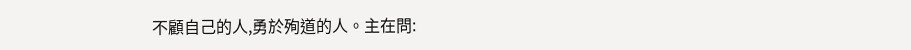不顧自己的人,勇於殉道的人。主在問: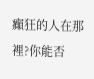癲狂的人在那裡?你能否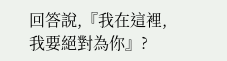回答說,『我在這裡,我要絕對為你』?